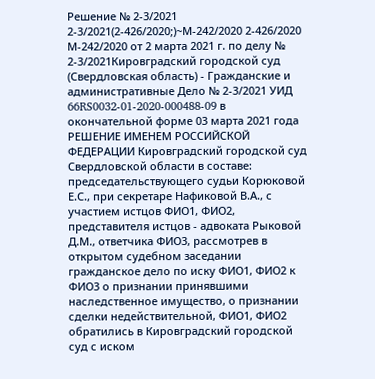Решение № 2-3/2021 2-3/2021(2-426/2020;)~М-242/2020 2-426/2020 М-242/2020 от 2 марта 2021 г. по делу № 2-3/2021Кировградский городской суд (Свердловская область) - Гражданские и административные Дело № 2-3/2021 УИД 66RS0032-01-2020-000488-09 в окончательной форме 03 марта 2021 года РЕШЕНИЕ ИМЕНЕМ РОССИЙСКОЙ ФЕДЕРАЦИИ Кировградский городской суд Свердловской области в составе: председательствующего судьи Корюковой Е.С., при секретаре Нафиковой В.А., с участием истцов ФИО1, ФИО2, представителя истцов - адвоката Рыковой Д.М., ответчика ФИО3, рассмотрев в открытом судебном заседании гражданское дело по иску ФИО1, ФИО2 к ФИО3 о признании принявшими наследственное имущество, о признании сделки недействительной, ФИО1, ФИО2 обратились в Кировградский городской суд с иском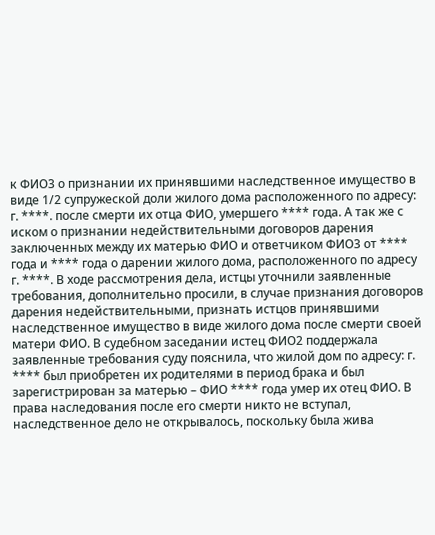к ФИО3 о признании их принявшими наследственное имущество в виде 1/2 супружеской доли жилого дома расположенного по адресу: г. ****. после смерти их отца ФИО, умершего **** года. А так же с иском о признании недействительными договоров дарения заключенных между их матерью ФИО и ответчиком ФИО3 от **** года и **** года о дарении жилого дома, расположенного по адресу г. ****. В ходе рассмотрения дела, истцы уточнили заявленные требования, дополнительно просили, в случае признания договоров дарения недействительными, признать истцов принявшими наследственное имущество в виде жилого дома после смерти своей матери ФИО. В судебном заседании истец ФИО2 поддержала заявленные требования суду пояснила, что жилой дом по адресу: г. **** был приобретен их родителями в период брака и был зарегистрирован за матерью – ФИО **** года умер их отец ФИО. В права наследования после его смерти никто не вступал, наследственное дело не открывалось, поскольку была жива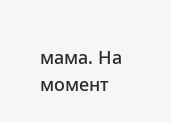мама. На момент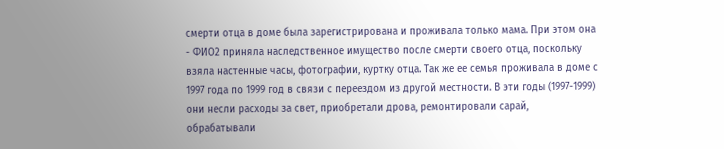смерти отца в доме была зарегистрирована и проживала только мама. При этом она - ФИО2 приняла наследственное имущество после смерти своего отца, поскольку взяла настенные часы, фотографии, куртку отца. Так же ее семья проживала в доме с 1997 года по 1999 год в связи с переездом из другой местности. В эти годы (1997-1999) они несли расходы за свет, приобретали дрова, ремонтировали сарай, обрабатывали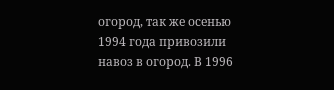огород, так же осенью 1994 года привозили навоз в огород. В 1996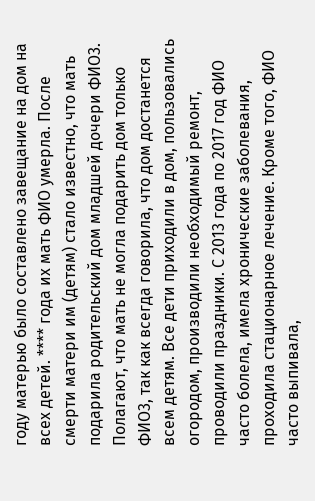году матерью было составлено завещание на дом на всех детей. **** года их мать ФИО умерла. После смерти матери им (детям) стало известно, что мать подарила родительский дом младшей дочери ФИО3. Полагают, что мать не могла подарить дом только ФИО3, так как всегда говорила, что дом достанется всем детям. Все дети приходили в дом, пользовались огородом, производили необходимый ремонт, проводили праздники. С 2013 года по 2017 год ФИО часто болела, имела хронические заболевания, проходила стационарное лечение. Кроме того, ФИО часто выпивала,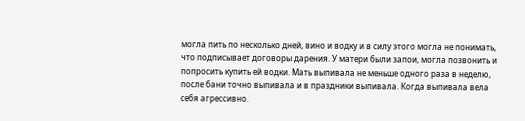могла пить по несколько дней, вино и водку и в силу этого могла не понимать, что подписывает договоры дарения. У матери были запои, могла позвонить и попросить купить ей водки. Мать выпивала не меньше одного раза в неделю, после бани точно выпивала и в праздники выпивала. Когда выпивала вела себя агрессивно.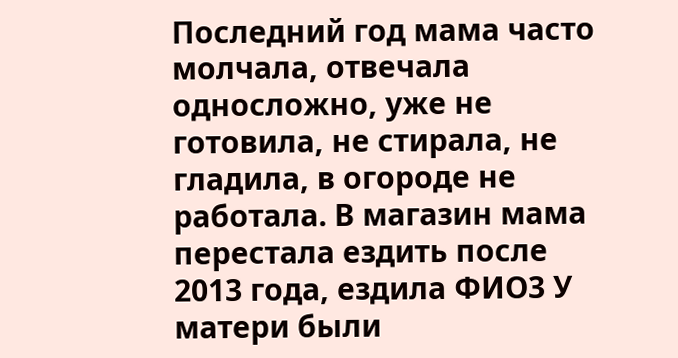Последний год мама часто молчала, отвечала односложно, уже не готовила, не стирала, не гладила, в огороде не работала. В магазин мама перестала ездить после 2013 года, ездила ФИО3 У матери были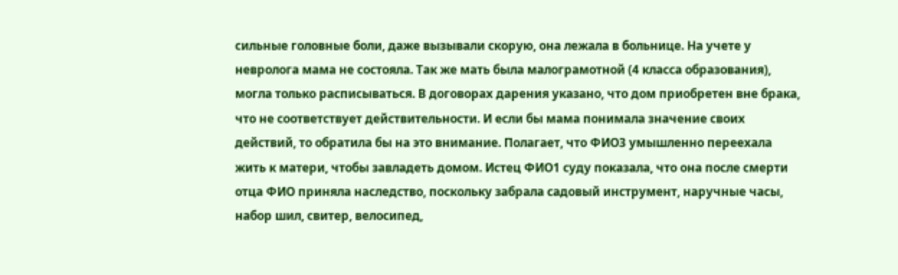сильные головные боли, даже вызывали скорую, она лежала в больнице. На учете у невролога мама не состояла. Так же мать была малограмотной (4 класса образования), могла только расписываться. В договорах дарения указано, что дом приобретен вне брака, что не соответствует действительности. И если бы мама понимала значение своих действий, то обратила бы на это внимание. Полагает, что ФИО3 умышленно переехала жить к матери, чтобы завладеть домом. Истец ФИО1 суду показала, что она после смерти отца ФИО приняла наследство, поскольку забрала садовый инструмент, наручные часы, набор шил, свитер, велосипед,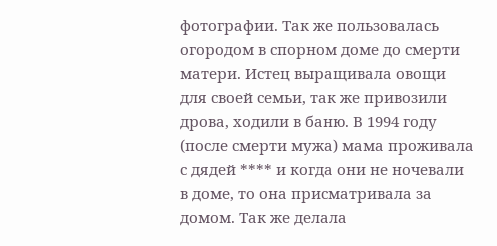фотографии. Так же пользовалась огородом в спорном доме до смерти матери. Истец выращивала овощи для своей семьи, так же привозили дрова, ходили в баню. В 1994 году (после смерти мужа) мама проживала с дядей **** и когда они не ночевали в доме, то она присматривала за домом. Так же делала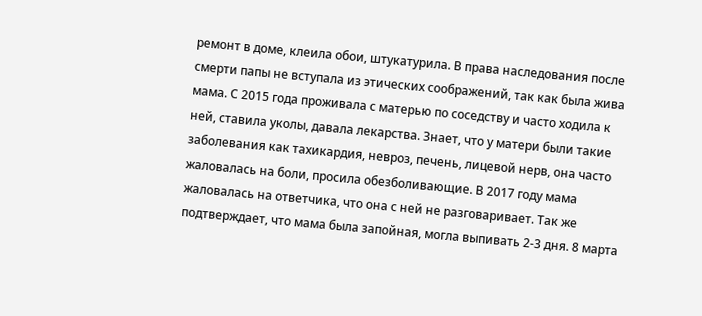ремонт в доме, клеила обои, штукатурила. В права наследования после смерти папы не вступала из этических соображений, так как была жива мама. С 2015 года проживала с матерью по соседству и часто ходила к ней, ставила уколы, давала лекарства. Знает, что у матери были такие заболевания как тахикардия, невроз, печень, лицевой нерв, она часто жаловалась на боли, просила обезболивающие. В 2017 году мама жаловалась на ответчика, что она с ней не разговаривает. Так же подтверждает, что мама была запойная, могла выпивать 2-3 дня. 8 марта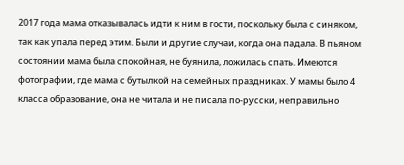2017 года мама отказывалась идти к ним в гости, поскольку была с синяком, так как упала перед этим. Были и другие случаи, когда она падала. В пьяном состоянии мама была спокойная, не буянила, ложилась спать. Имеются фотографии, где мама с бутылкой на семейных праздниках. У мамы было 4 класса образование, она не читала и не писала по-русски, неправильно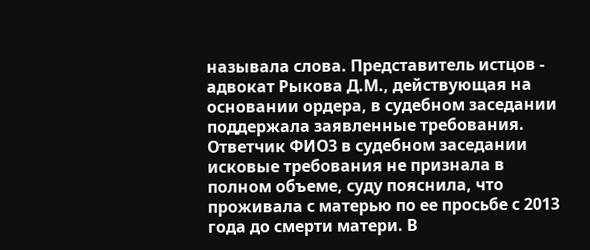называла слова. Представитель истцов - адвокат Рыкова Д.М., действующая на основании ордера, в судебном заседании поддержала заявленные требования. Ответчик ФИО3 в судебном заседании исковые требования не признала в полном объеме, суду пояснила, что проживала с матерью по ее просьбе с 2013 года до смерти матери. В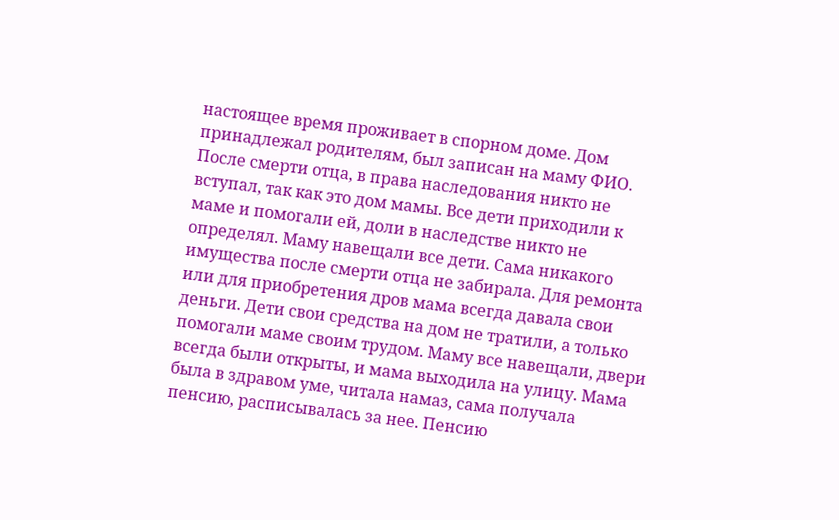настоящее время проживает в спорном доме. Дом принадлежал родителям, был записан на маму ФИО. После смерти отца, в права наследования никто не вступал, так как это дом мамы. Все дети приходили к маме и помогали ей, доли в наследстве никто не определял. Маму навещали все дети. Сама никакого имущества после смерти отца не забирала. Для ремонта или для приобретения дров мама всегда давала свои деньги. Дети свои средства на дом не тратили, а только помогали маме своим трудом. Маму все навещали, двери всегда были открыты, и мама выходила на улицу. Мама была в здравом уме, читала намаз, сама получала пенсию, расписывалась за нее. Пенсию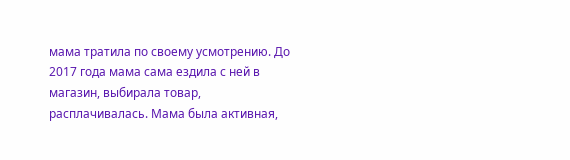мама тратила по своему усмотрению. До 2017 года мама сама ездила с ней в магазин, выбирала товар, расплачивалась. Мама была активная,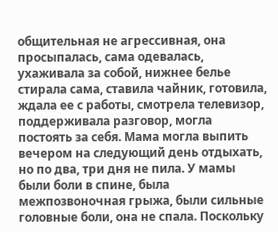общительная не агрессивная, она просыпалась, сама одевалась, ухаживала за собой, нижнее белье стирала сама, ставила чайник, готовила, ждала ее с работы, смотрела телевизор, поддерживала разговор, могла постоять за себя. Мама могла выпить вечером на следующий день отдыхать, но по два, три дня не пила. У мамы были боли в спине, была межпозвоночная грыжа, были сильные головные боли, она не спала. Поскольку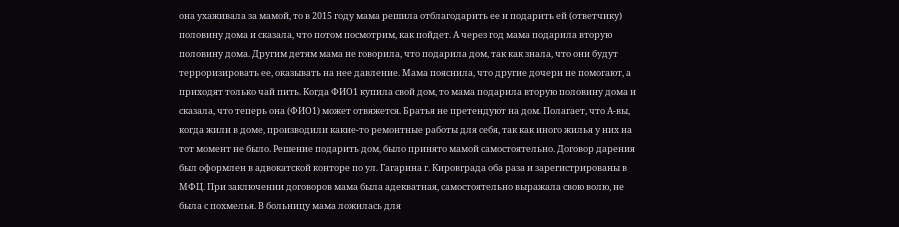она ухаживала за мамой, то в 2015 году мама решила отблагодарить ее и подарить ей (ответчику) половину дома и сказала, что потом посмотрим, как пойдет. А через год мама подарила вторую половину дома. Другим детям мама не говорила, что подарила дом, так как знала, что они будут терроризировать ее, оказывать на нее давление. Мама пояснила, что другие дочери не помогают, а приходят только чай пить. Когда ФИО1 купила свой дом, то мама подарила вторую половину дома и сказала, что теперь она (ФИО1) может отвяжется. Братья не претендуют на дом. Полагает, что А-вы, когда жили в доме, производили какие-то ремонтные работы для себя, так как иного жилья у них на тот момент не было. Решение подарить дом, было принято мамой самостоятельно. Договор дарения был оформлен в адвокатской конторе по ул. Гагарина г. Кировграда оба раза и зарегистрированы в МФЦ. При заключении договоров мама была адекватная, самостоятельно выражала свою волю, не была с похмелья. В больницу мама ложилась для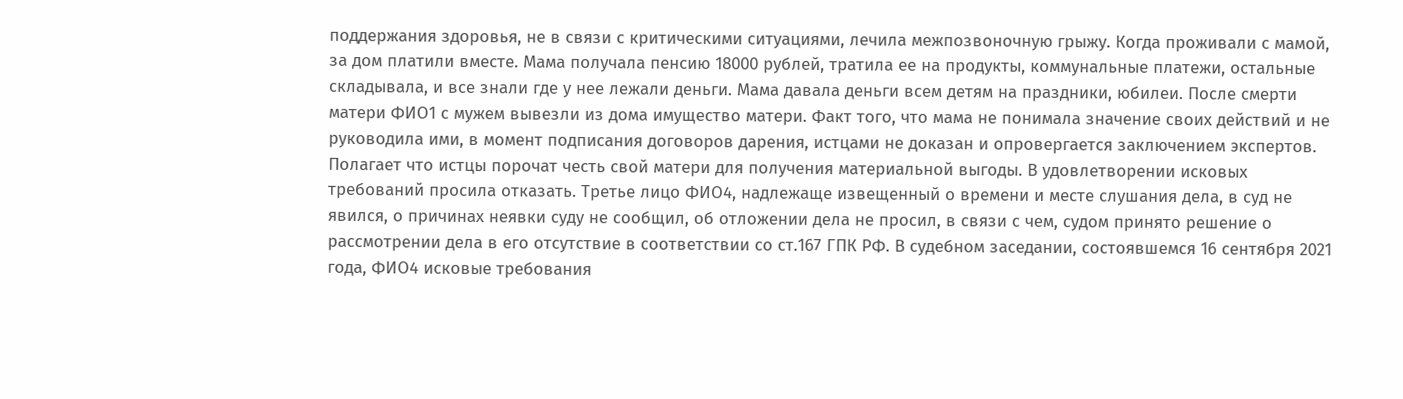поддержания здоровья, не в связи с критическими ситуациями, лечила межпозвоночную грыжу. Когда проживали с мамой, за дом платили вместе. Мама получала пенсию 18000 рублей, тратила ее на продукты, коммунальные платежи, остальные складывала, и все знали где у нее лежали деньги. Мама давала деньги всем детям на праздники, юбилеи. После смерти матери ФИО1 с мужем вывезли из дома имущество матери. Факт того, что мама не понимала значение своих действий и не руководила ими, в момент подписания договоров дарения, истцами не доказан и опровергается заключением экспертов. Полагает что истцы порочат честь свой матери для получения материальной выгоды. В удовлетворении исковых требований просила отказать. Третье лицо ФИО4, надлежаще извещенный о времени и месте слушания дела, в суд не явился, о причинах неявки суду не сообщил, об отложении дела не просил, в связи с чем, судом принято решение о рассмотрении дела в его отсутствие в соответствии со ст.167 ГПК РФ. В судебном заседании, состоявшемся 16 сентября 2021 года, ФИО4 исковые требования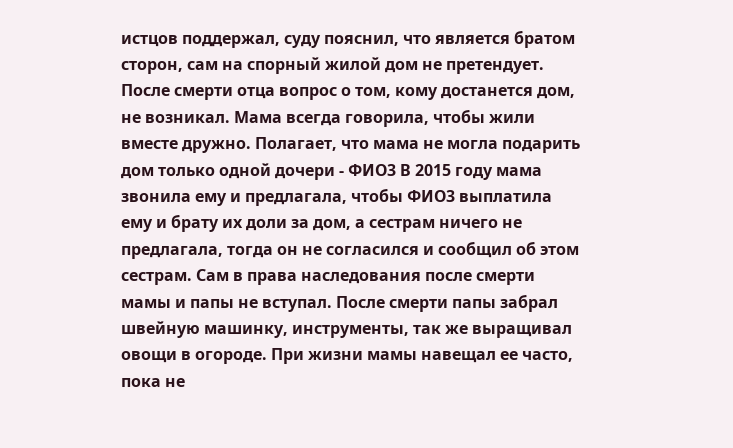истцов поддержал, суду пояснил, что является братом сторон, сам на спорный жилой дом не претендует. После смерти отца вопрос о том, кому достанется дом, не возникал. Мама всегда говорила, чтобы жили вместе дружно. Полагает, что мама не могла подарить дом только одной дочери - ФИО3 В 2015 году мама звонила ему и предлагала, чтобы ФИО3 выплатила ему и брату их доли за дом, а сестрам ничего не предлагала, тогда он не согласился и сообщил об этом сестрам. Сам в права наследования после смерти мамы и папы не вступал. После смерти папы забрал швейную машинку, инструменты, так же выращивал овощи в огороде. При жизни мамы навещал ее часто, пока не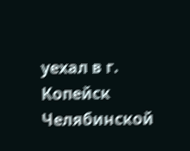уехал в г. Копейск Челябинской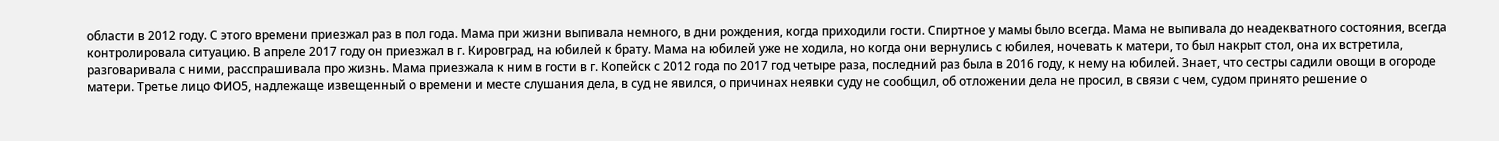области в 2012 году. С этого времени приезжал раз в пол года. Мама при жизни выпивала немного, в дни рождения, когда приходили гости. Спиртное у мамы было всегда. Мама не выпивала до неадекватного состояния, всегда контролировала ситуацию. В апреле 2017 году он приезжал в г. Кировград, на юбилей к брату. Мама на юбилей уже не ходила, но когда они вернулись с юбилея, ночевать к матери, то был накрыт стол, она их встретила, разговаривала с ними, расспрашивала про жизнь. Мама приезжала к ним в гости в г. Копейск с 2012 года по 2017 год четыре раза, последний раз была в 2016 году, к нему на юбилей. Знает, что сестры садили овощи в огороде матери. Третье лицо ФИО5, надлежаще извещенный о времени и месте слушания дела, в суд не явился, о причинах неявки суду не сообщил, об отложении дела не просил, в связи с чем, судом принято решение о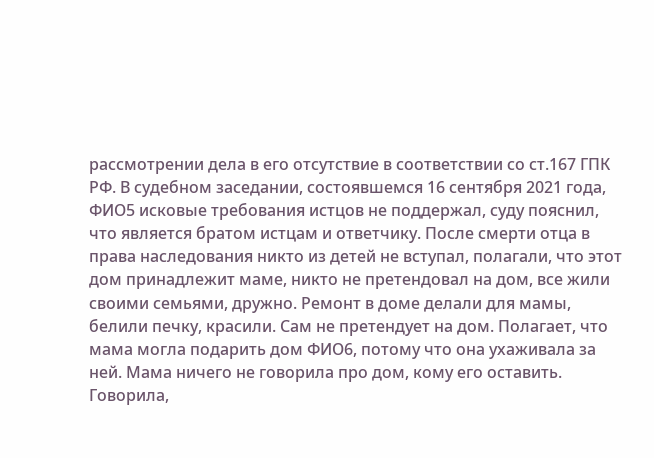рассмотрении дела в его отсутствие в соответствии со ст.167 ГПК РФ. В судебном заседании, состоявшемся 16 сентября 2021 года, ФИО5 исковые требования истцов не поддержал, суду пояснил, что является братом истцам и ответчику. После смерти отца в права наследования никто из детей не вступал, полагали, что этот дом принадлежит маме, никто не претендовал на дом, все жили своими семьями, дружно. Ремонт в доме делали для мамы, белили печку, красили. Сам не претендует на дом. Полагает, что мама могла подарить дом ФИО6, потому что она ухаживала за ней. Мама ничего не говорила про дом, кому его оставить. Говорила,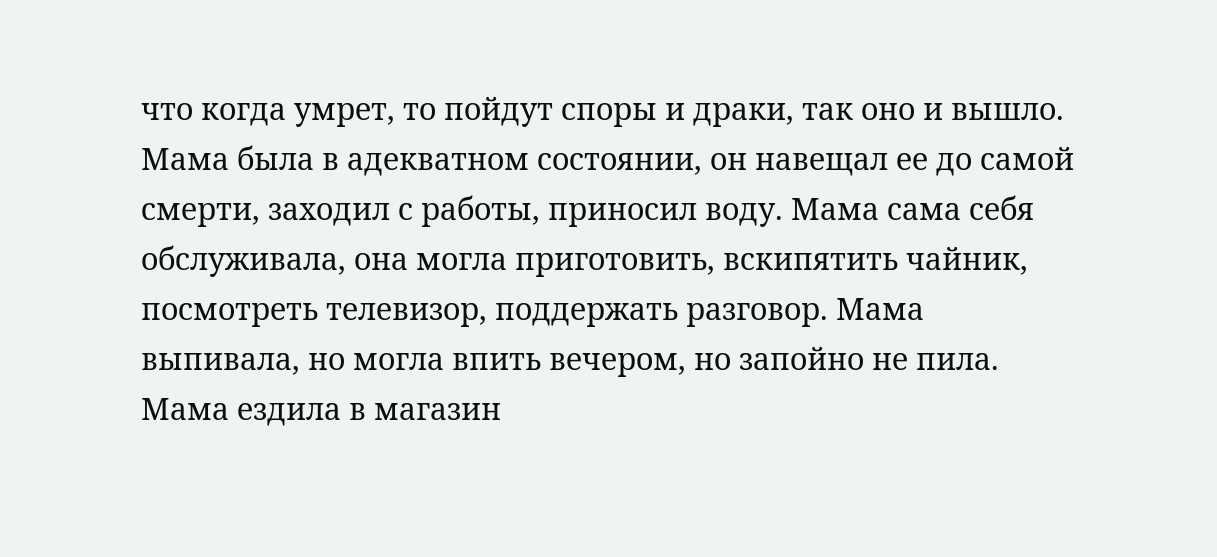что когда умрет, то пойдут споры и драки, так оно и вышло. Мама была в адекватном состоянии, он навещал ее до самой смерти, заходил с работы, приносил воду. Мама сама себя обслуживала, она могла приготовить, вскипятить чайник, посмотреть телевизор, поддержать разговор. Мама выпивала, но могла впить вечером, но запойно не пила. Мама ездила в магазин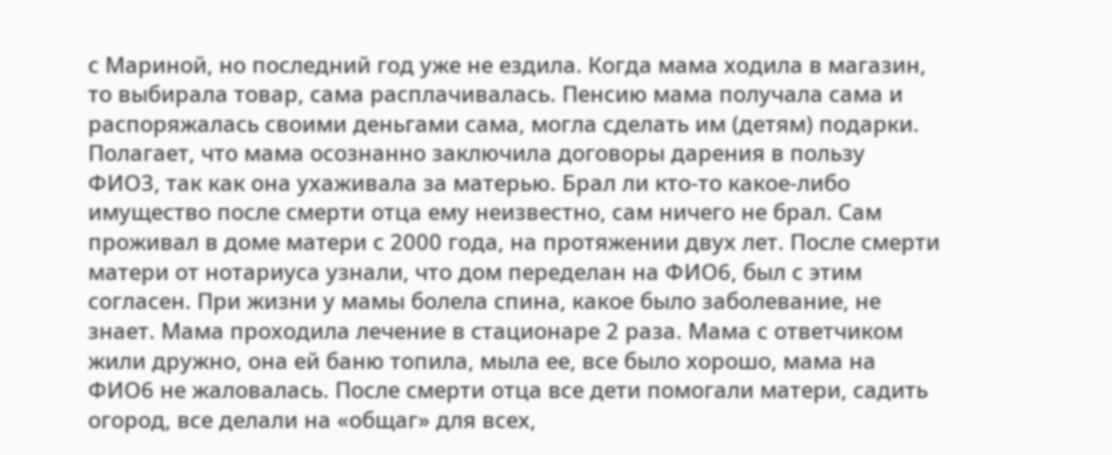с Мариной, но последний год уже не ездила. Когда мама ходила в магазин, то выбирала товар, сама расплачивалась. Пенсию мама получала сама и распоряжалась своими деньгами сама, могла сделать им (детям) подарки. Полагает, что мама осознанно заключила договоры дарения в пользу ФИО3, так как она ухаживала за матерью. Брал ли кто-то какое-либо имущество после смерти отца ему неизвестно, сам ничего не брал. Сам проживал в доме матери с 2000 года, на протяжении двух лет. После смерти матери от нотариуса узнали, что дом переделан на ФИО6, был с этим согласен. При жизни у мамы болела спина, какое было заболевание, не знает. Мама проходила лечение в стационаре 2 раза. Мама с ответчиком жили дружно, она ей баню топила, мыла ее, все было хорошо, мама на ФИО6 не жаловалась. После смерти отца все дети помогали матери, садить огород, все делали на «общаг» для всех,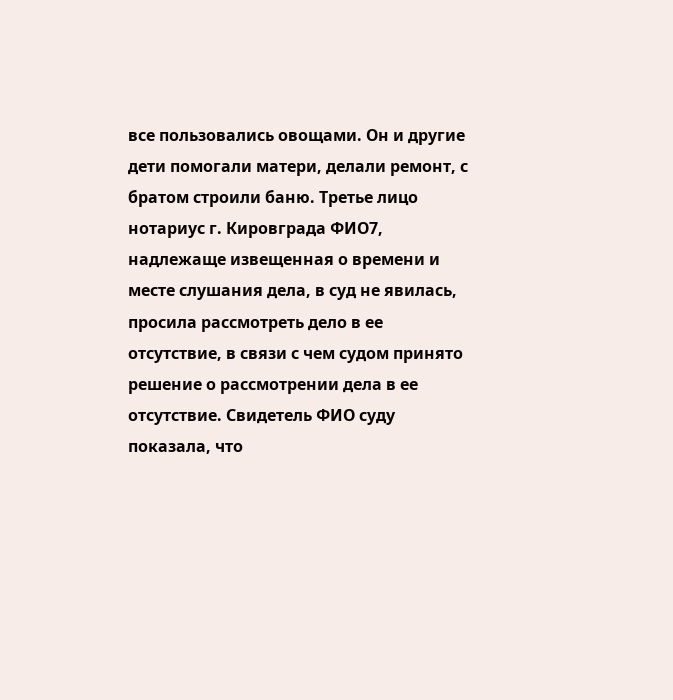все пользовались овощами. Он и другие дети помогали матери, делали ремонт, с братом строили баню. Третье лицо нотариус г. Кировграда ФИО7, надлежаще извещенная о времени и месте слушания дела, в суд не явилась, просила рассмотреть дело в ее отсутствие, в связи с чем судом принято решение о рассмотрении дела в ее отсутствие. Свидетель ФИО суду показала, что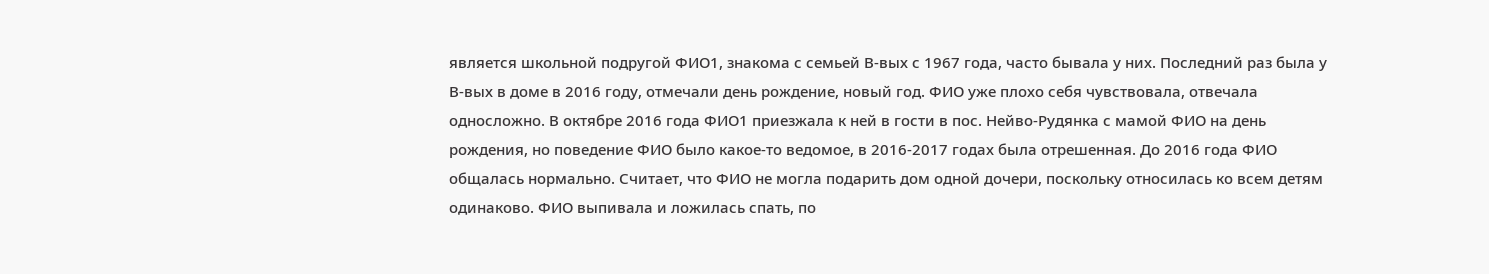является школьной подругой ФИО1, знакома с семьей В-вых с 1967 года, часто бывала у них. Последний раз была у В-вых в доме в 2016 году, отмечали день рождение, новый год. ФИО уже плохо себя чувствовала, отвечала односложно. В октябре 2016 года ФИО1 приезжала к ней в гости в пос. Нейво-Рудянка с мамой ФИО на день рождения, но поведение ФИО было какое-то ведомое, в 2016-2017 годах была отрешенная. До 2016 года ФИО общалась нормально. Считает, что ФИО не могла подарить дом одной дочери, поскольку относилась ко всем детям одинаково. ФИО выпивала и ложилась спать, по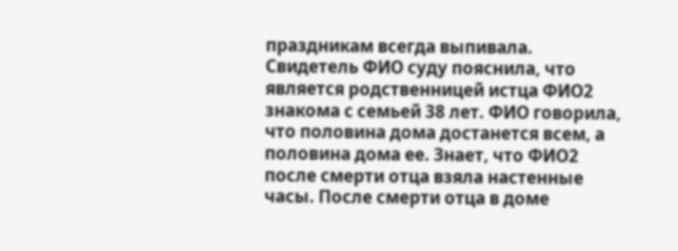праздникам всегда выпивала. Свидетель ФИО суду пояснила, что является родственницей истца ФИО2 знакома с семьей 38 лет. ФИО говорила, что половина дома достанется всем, а половина дома ее. Знает, что ФИО2 после смерти отца взяла настенные часы. После смерти отца в доме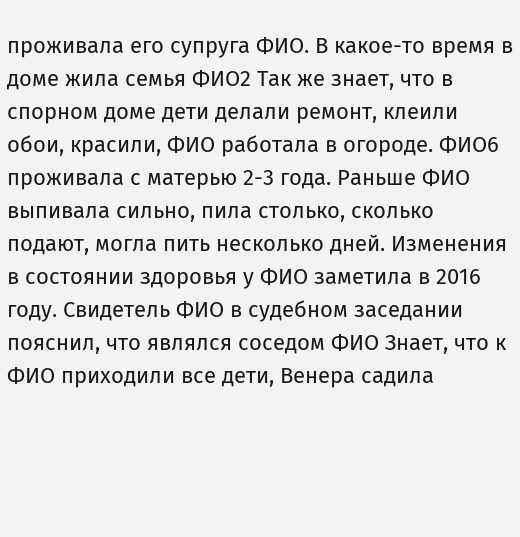проживала его супруга ФИО. В какое-то время в доме жила семья ФИО2 Так же знает, что в спорном доме дети делали ремонт, клеили обои, красили, ФИО работала в огороде. ФИО6 проживала с матерью 2-3 года. Раньше ФИО выпивала сильно, пила столько, сколько подают, могла пить несколько дней. Изменения в состоянии здоровья у ФИО заметила в 2016 году. Свидетель ФИО в судебном заседании пояснил, что являлся соседом ФИО Знает, что к ФИО приходили все дети, Венера садила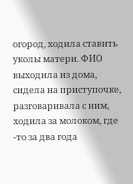огород, ходила ставить уколы матери. ФИО выходила из дома, сидела на приступочке, разговаривала с ним, ходила за молоком, где -то за два года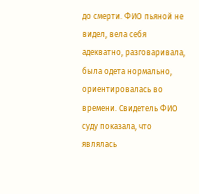до смерти. ФИО пьяной не видел, вела себя адекватно, разговаривала, была одета нормально, ориентировалась во времени. Свидетель ФИО суду показала, что являлась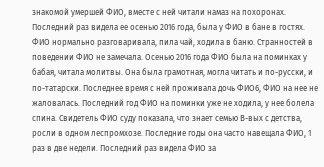знакомой умершей ФИО, вместе с ней читали намаз на похоронах. Последний раз видела ее осенью 2016 года, была у ФИО в бане в гостях. ФИО нормально разговаривала, пила чай, ходила в баню. Странностей в поведении ФИО не замечала. Осенью 2016 года ФИО была на поминках у бабая, читала молитвы. Она была грамотная, могла читать и по-русски, и по-татарски. Последнее время с ней проживала дочь ФИО6, ФИО на нее не жаловалась. Последний год ФИО на поминки уже не ходила, у нее болела спина. Свидетель ФИО суду показала, что знает семью В-вых с детства, росли в одном леспромхозе. Последние годы она часто навещала ФИО, 1 раз в две недели. Последний раз видела ФИО за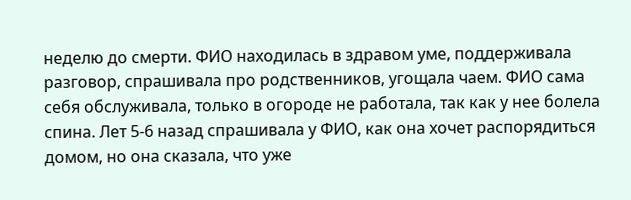неделю до смерти. ФИО находилась в здравом уме, поддерживала разговор, спрашивала про родственников, угощала чаем. ФИО сама себя обслуживала, только в огороде не работала, так как у нее болела спина. Лет 5-6 назад спрашивала у ФИО, как она хочет распорядиться домом, но она сказала, что уже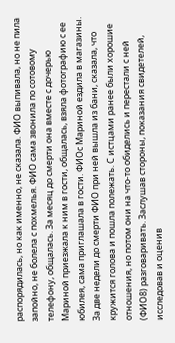распорядилась, но как именно, не сказала. ФИО выпивала, но не пила запойно, не болела с похмелья. ФИО сама звонила по сотовому телефону, общалась. За месяц до смерти она вместе с дочерью Мариной приезжала к ним в гости, общалась, взяла фотографию с ее юбилея, сама приглашала в гости. ФИОс Мариной ездила в магазины. За две недели до смерти ФИО при ней вышла из бани, сказала, что кружится голова и пошла полежать. С истцами ранее были хорошие отношения, но потом они на что-то обиделись и перестали с ней (ФИО8) разговаривать. Заслушав стороны, показания свидетелей, исследовав и оценив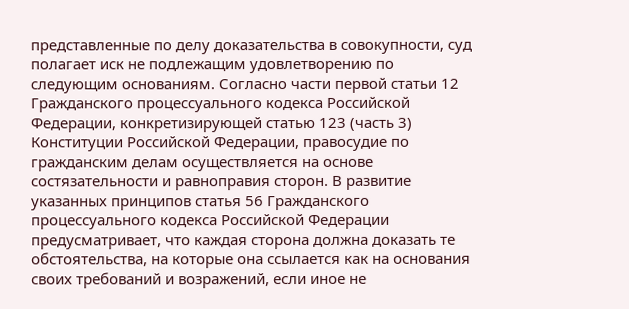представленные по делу доказательства в совокупности, суд полагает иск не подлежащим удовлетворению по следующим основаниям. Согласно части первой статьи 12 Гражданского процессуального кодекса Российской Федерации, конкретизирующей статью 123 (часть 3) Конституции Российской Федерации, правосудие по гражданским делам осуществляется на основе состязательности и равноправия сторон. В развитие указанных принципов статья 56 Гражданского процессуального кодекса Российской Федерации предусматривает, что каждая сторона должна доказать те обстоятельства, на которые она ссылается как на основания своих требований и возражений, если иное не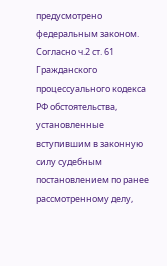предусмотрено федеральным законом. Согласно ч.2 ст. 61 Гражданского процессуального кодекса РФ обстоятельства, установленные вступившим в законную силу судебным постановлением по ранее рассмотренному делу,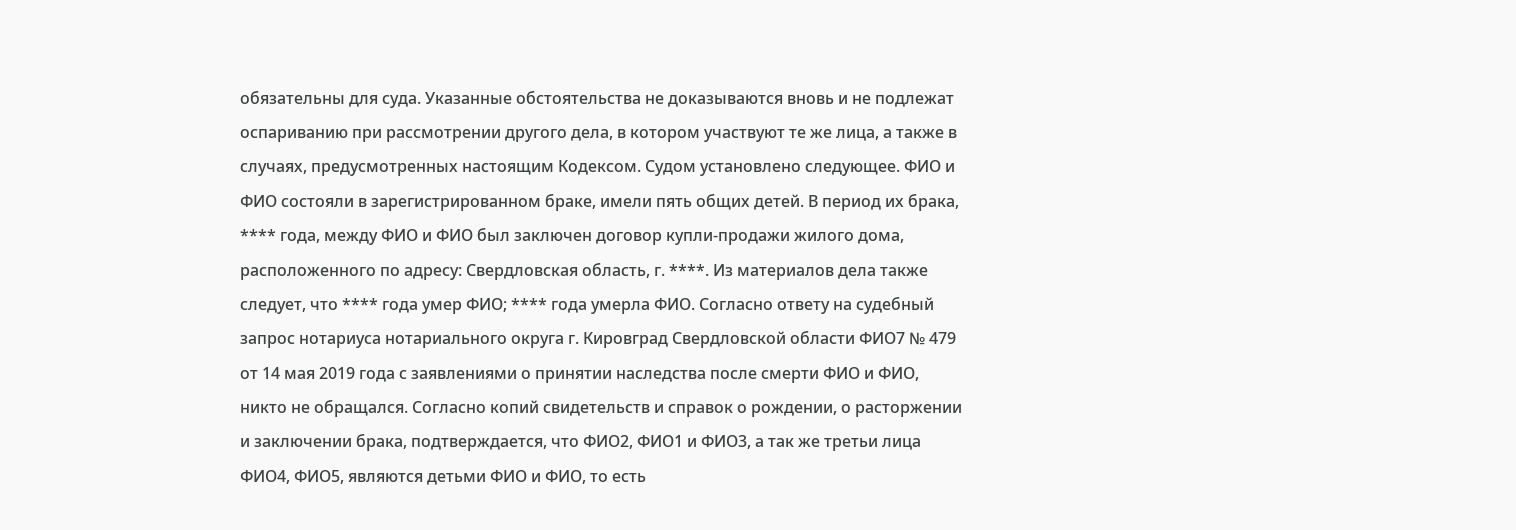обязательны для суда. Указанные обстоятельства не доказываются вновь и не подлежат оспариванию при рассмотрении другого дела, в котором участвуют те же лица, а также в случаях, предусмотренных настоящим Кодексом. Судом установлено следующее. ФИО и ФИО состояли в зарегистрированном браке, имели пять общих детей. В период их брака, **** года, между ФИО и ФИО был заключен договор купли-продажи жилого дома, расположенного по адресу: Свердловская область, г. ****. Из материалов дела также следует, что **** года умер ФИО; **** года умерла ФИО. Согласно ответу на судебный запрос нотариуса нотариального округа г. Кировград Свердловской области ФИО7 № 479 от 14 мая 2019 года с заявлениями о принятии наследства после смерти ФИО и ФИО, никто не обращался. Согласно копий свидетельств и справок о рождении, о расторжении и заключении брака, подтверждается, что ФИО2, ФИО1 и ФИО3, а так же третьи лица ФИО4, ФИО5, являются детьми ФИО и ФИО, то есть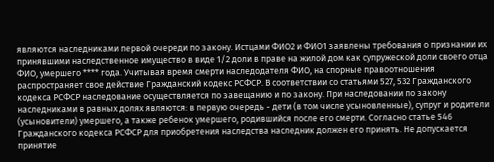являются наследниками первой очереди по закону. Истцами ФИО2 и ФИО1 заявлены требования о признании их принявшими наследственное имущество в виде 1/2 доли в праве на жилой дом как супружеской доли своего отца ФИО, умершего **** года. Учитывая время смерти наследодателя ФИО, на спорные правоотношения распространяет свое действие Гражданский кодекс РСФСР. В соответствии со статьями 527, 532 Гражданского кодекса РСФСР наследование осуществляется по завещанию и по закону. При наследовании по закону наследниками в равных долях являются: в первую очередь - дети (в том числе усыновленные), супруг и родители (усыновители) умершего, а также ребенок умершего, родившийся после его смерти. Согласно статье 546 Гражданского кодекса РСФСР для приобретения наследства наследник должен его принять. Не допускается принятие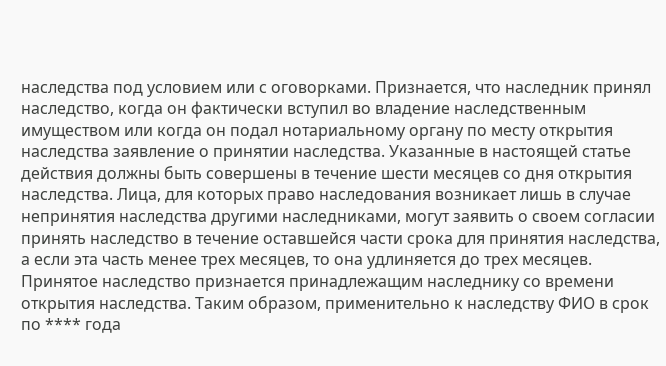наследства под условием или с оговорками. Признается, что наследник принял наследство, когда он фактически вступил во владение наследственным имуществом или когда он подал нотариальному органу по месту открытия наследства заявление о принятии наследства. Указанные в настоящей статье действия должны быть совершены в течение шести месяцев со дня открытия наследства. Лица, для которых право наследования возникает лишь в случае непринятия наследства другими наследниками, могут заявить о своем согласии принять наследство в течение оставшейся части срока для принятия наследства, а если эта часть менее трех месяцев, то она удлиняется до трех месяцев. Принятое наследство признается принадлежащим наследнику со времени открытия наследства. Таким образом, применительно к наследству ФИО в срок по **** года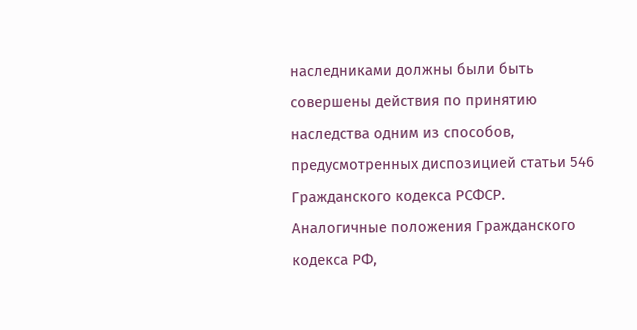наследниками должны были быть совершены действия по принятию наследства одним из способов, предусмотренных диспозицией статьи 546 Гражданского кодекса РСФСР. Аналогичные положения Гражданского кодекса РФ,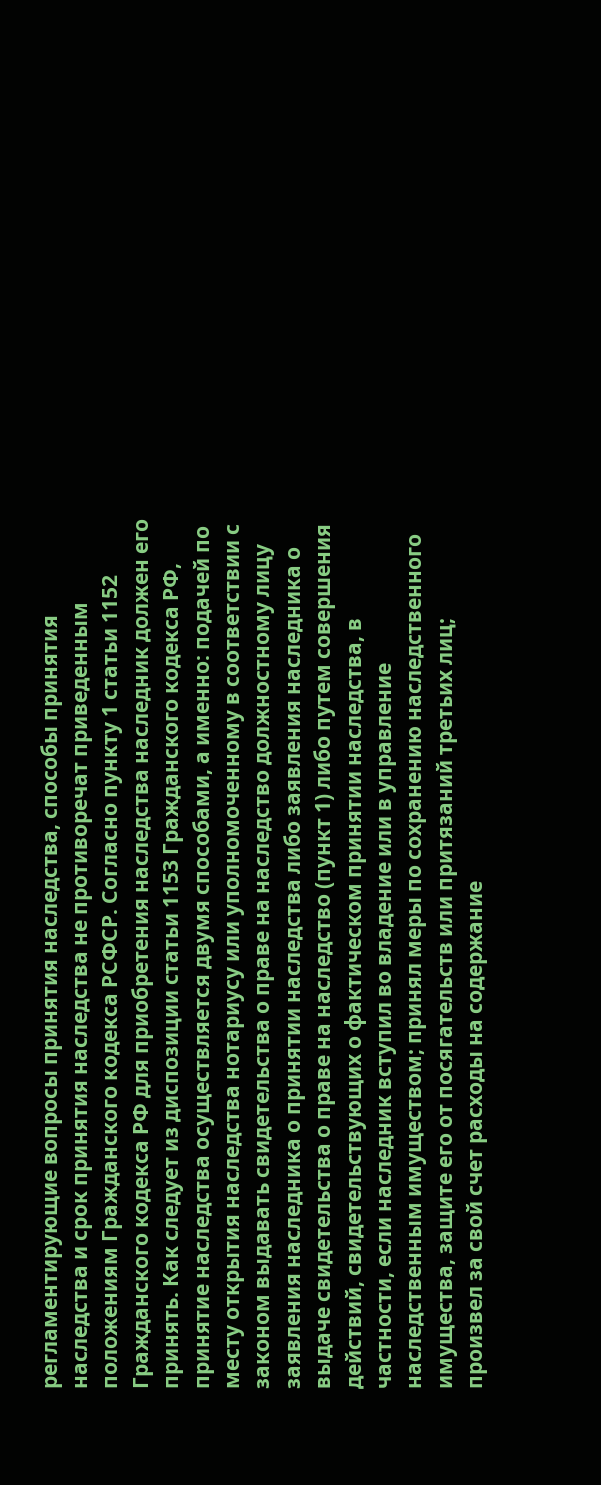регламентирующие вопросы принятия наследства, способы принятия наследства и срок принятия наследства не противоречат приведенным положениям Гражданского кодекса РСФСР. Согласно пункту 1 статьи 1152 Гражданского кодекса РФ для приобретения наследства наследник должен его принять. Как следует из диспозиции статьи 1153 Гражданского кодекса РФ, принятие наследства осуществляется двумя способами, а именно: подачей по месту открытия наследства нотариусу или уполномоченному в соответствии с законом выдавать свидетельства о праве на наследство должностному лицу заявления наследника о принятии наследства либо заявления наследника о выдаче свидетельства о праве на наследство (пункт 1) либо путем совершения действий, свидетельствующих о фактическом принятии наследства, в частности, если наследник вступил во владение или в управление наследственным имуществом; принял меры по сохранению наследственного имущества, защите его от посягательств или притязаний третьих лиц; произвел за свой счет расходы на содержание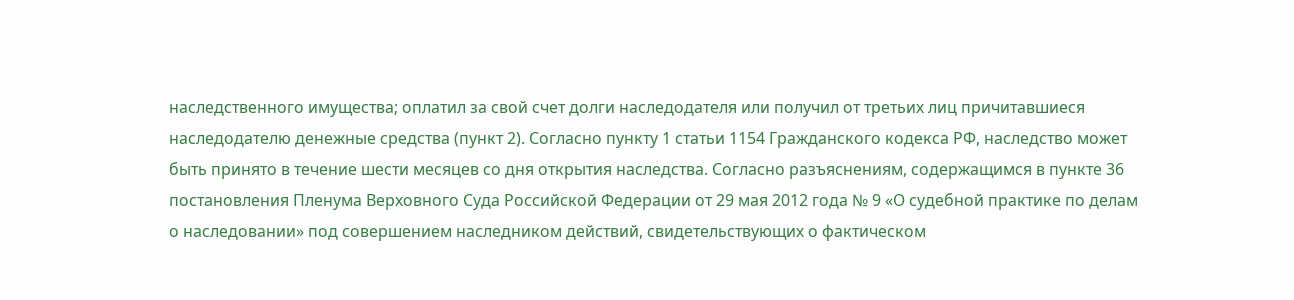наследственного имущества; оплатил за свой счет долги наследодателя или получил от третьих лиц причитавшиеся наследодателю денежные средства (пункт 2). Согласно пункту 1 статьи 1154 Гражданского кодекса РФ, наследство может быть принято в течение шести месяцев со дня открытия наследства. Согласно разъяснениям, содержащимся в пункте 36 постановления Пленума Верховного Суда Российской Федерации от 29 мая 2012 года № 9 «О судебной практике по делам о наследовании» под совершением наследником действий, свидетельствующих о фактическом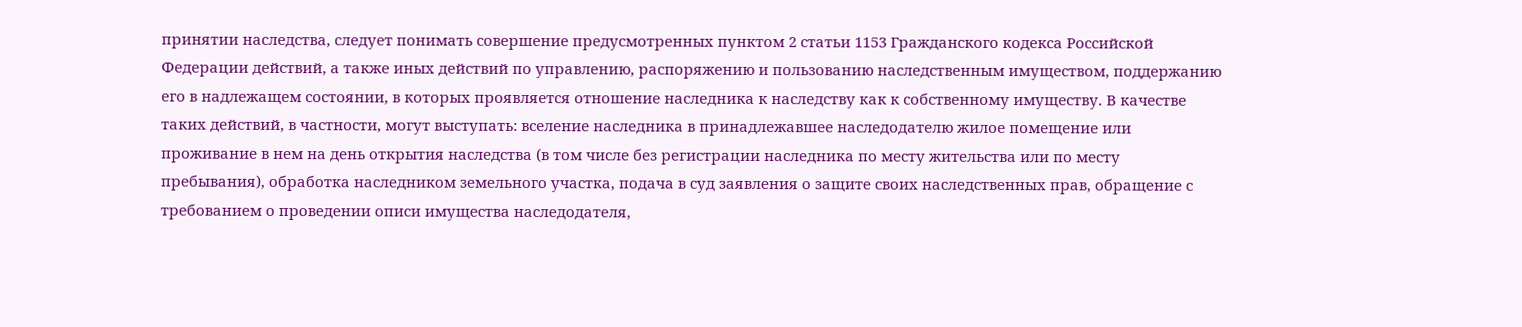принятии наследства, следует понимать совершение предусмотренных пунктом 2 статьи 1153 Гражданского кодекса Российской Федерации действий, а также иных действий по управлению, распоряжению и пользованию наследственным имуществом, поддержанию его в надлежащем состоянии, в которых проявляется отношение наследника к наследству как к собственному имуществу. В качестве таких действий, в частности, могут выступать: вселение наследника в принадлежавшее наследодателю жилое помещение или проживание в нем на день открытия наследства (в том числе без регистрации наследника по месту жительства или по месту пребывания), обработка наследником земельного участка, подача в суд заявления о защите своих наследственных прав, обращение с требованием о проведении описи имущества наследодателя,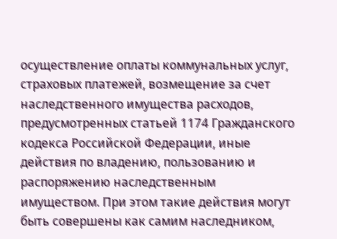осуществление оплаты коммунальных услуг, страховых платежей, возмещение за счет наследственного имущества расходов, предусмотренных статьей 1174 Гражданского кодекса Российской Федерации, иные действия по владению, пользованию и распоряжению наследственным имуществом. При этом такие действия могут быть совершены как самим наследником,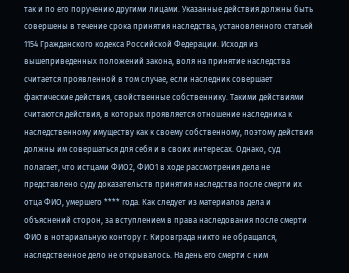так и по его поручению другими лицами. Указанные действия должны быть совершены в течение срока принятия наследства, установленного статьей 1154 Гражданского кодекса Российской Федерации. Исходя из вышеприведенных положений закона, воля на принятие наследства считается проявленной в том случае, если наследник совершает фактические действия, свойственные собственнику. Такими действиями считаются действия, в которых проявляется отношение наследника к наследственному имуществу как к своему собственному, поэтому действия должны им совершаться для себя и в своих интересах. Однако, суд полагает, что истцами ФИО2, ФИО1 в ходе рассмотрения дела не представлено суду доказательств принятия наследства после смерти их отца ФИО, умершего **** года. Как следует из материалов дела и объяснений сторон, за вступлением в права наследования после смерти ФИО в нотариальную контору г. Кировграда никто не обращался, наследственное дело не открывалось. На день его смерти с ним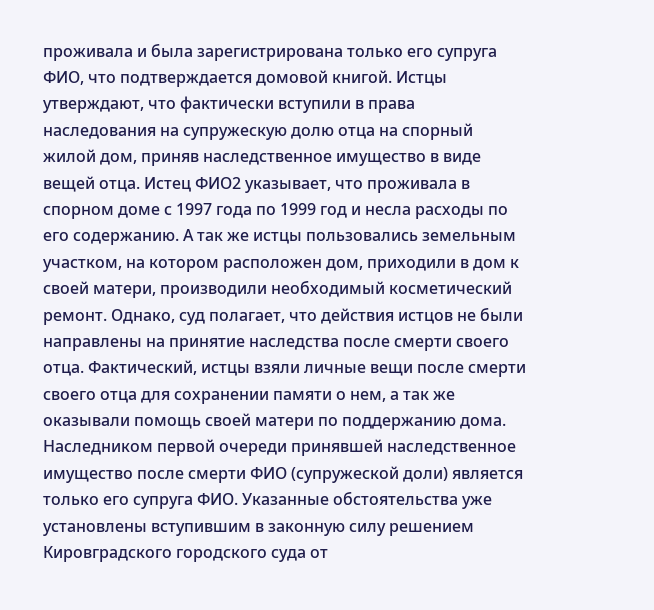проживала и была зарегистрирована только его супруга ФИО, что подтверждается домовой книгой. Истцы утверждают, что фактически вступили в права наследования на супружескую долю отца на спорный жилой дом, приняв наследственное имущество в виде вещей отца. Истец ФИО2 указывает, что проживала в спорном доме с 1997 года по 1999 год и несла расходы по его содержанию. А так же истцы пользовались земельным участком, на котором расположен дом, приходили в дом к своей матери, производили необходимый косметический ремонт. Однако, суд полагает, что действия истцов не были направлены на принятие наследства после смерти своего отца. Фактический, истцы взяли личные вещи после смерти своего отца для сохранении памяти о нем, а так же оказывали помощь своей матери по поддержанию дома. Наследником первой очереди принявшей наследственное имущество после смерти ФИО (супружеской доли) является только его супруга ФИО. Указанные обстоятельства уже установлены вступившим в законную силу решением Кировградского городского суда от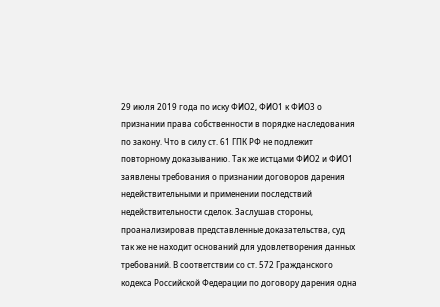29 июля 2019 года по иску ФИО2, ФИО1 к ФИО3 о признании права собственности в порядке наследования по закону. Что в силу ст. 61 ГПК РФ не подлежит повторному доказыванию. Так же истцами ФИО2 и ФИО1 заявлены требования о признании договоров дарения недействительными и применении последствий недействительности сделок. Заслушав стороны, проанализировав представленные доказательства, суд так же не находит оснований для удовлетворения данных требований. В соответствии со ст. 572 Гражданского кодекса Российской Федерации по договору дарения одна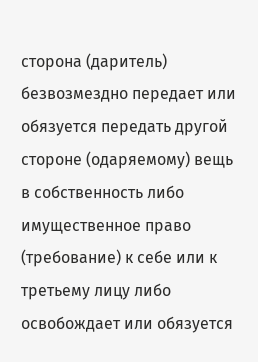сторона (даритель) безвозмездно передает или обязуется передать другой стороне (одаряемому) вещь в собственность либо имущественное право (требование) к себе или к третьему лицу либо освобождает или обязуется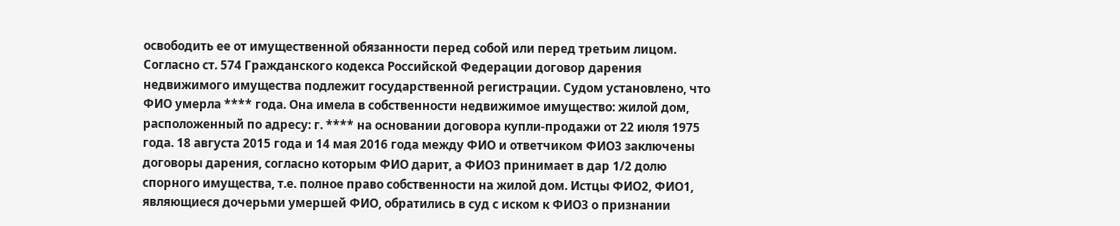освободить ее от имущественной обязанности перед собой или перед третьим лицом. Согласно ст. 574 Гражданского кодекса Российской Федерации договор дарения недвижимого имущества подлежит государственной регистрации. Судом установлено, что ФИО умерла **** года. Она имела в собственности недвижимое имущество: жилой дом, расположенный по адресу: г. **** на основании договора купли-продажи от 22 июля 1975 года. 18 августа 2015 года и 14 мая 2016 года между ФИО и ответчиком ФИО3 заключены договоры дарения, согласно которым ФИО дарит, а ФИО3 принимает в дар 1/2 долю спорного имущества, т.е. полное право собственности на жилой дом. Истцы ФИО2, ФИО1, являющиеся дочерьми умершей ФИО, обратились в суд с иском к ФИО3 о признании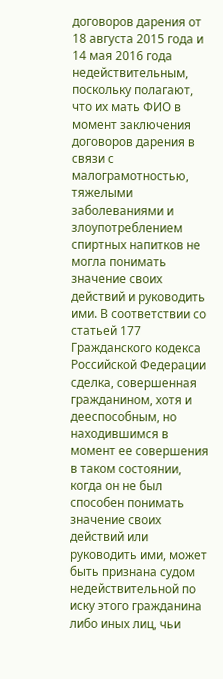договоров дарения от 18 августа 2015 года и 14 мая 2016 года недействительным, поскольку полагают, что их мать ФИО в момент заключения договоров дарения в связи с малограмотностью, тяжелыми заболеваниями и злоупотреблением спиртных напитков не могла понимать значение своих действий и руководить ими. В соответствии со статьей 177 Гражданского кодекса Российской Федерации сделка, совершенная гражданином, хотя и дееспособным, но находившимся в момент ее совершения в таком состоянии, когда он не был способен понимать значение своих действий или руководить ими, может быть признана судом недействительной по иску этого гражданина либо иных лиц, чьи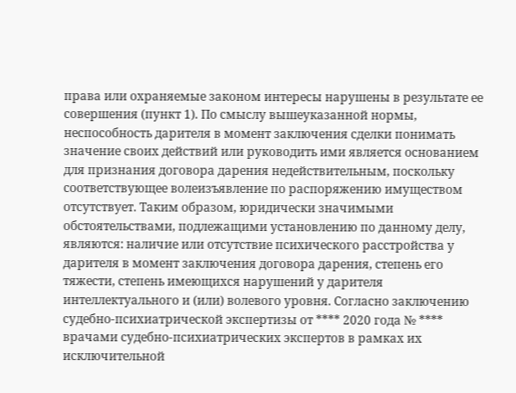права или охраняемые законом интересы нарушены в результате ее совершения (пункт 1). По смыслу вышеуказанной нормы, неспособность дарителя в момент заключения сделки понимать значение своих действий или руководить ими является основанием для признания договора дарения недействительным, поскольку соответствующее волеизъявление по распоряжению имуществом отсутствует. Таким образом, юридически значимыми обстоятельствами, подлежащими установлению по данному делу, являются: наличие или отсутствие психического расстройства у дарителя в момент заключения договора дарения, степень его тяжести, степень имеющихся нарушений у дарителя интеллектуального и (или) волевого уровня. Согласно заключению судебно-психиатрической экспертизы от **** 2020 года № **** врачами судебно-психиатрических экспертов в рамках их исключительной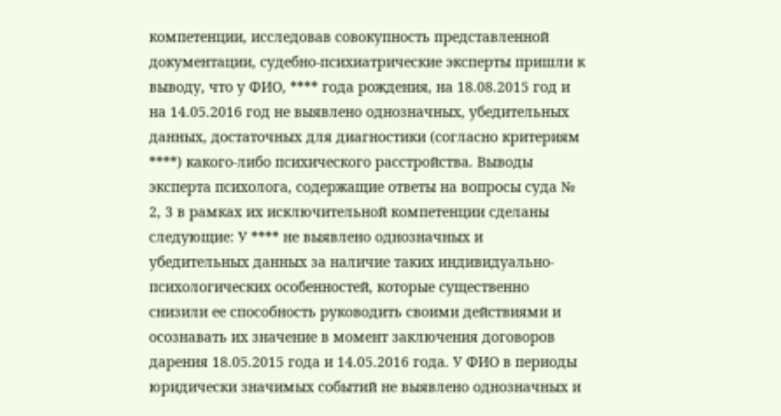компетенции, исследовав совокупность представленной документации, судебно-психиатрические эксперты пришли к выводу, что у ФИО, **** года рождения, на 18.08.2015 год и на 14.05.2016 год не выявлено однозначных, убедительных данных, достаточных для диагностики (согласно критериям ****) какого-либо психического расстройства. Выводы эксперта психолога, содержащие ответы на вопросы суда № 2, 3 в рамках их исключительной компетенции сделаны следующие: У **** не выявлено однозначных и убедительных данных за наличие таких индивидуально-психологических особенностей, которые существенно снизили ее способность руководить своими действиями и осознавать их значение в момент заключения договоров дарения 18.05.2015 года и 14.05.2016 года. У ФИО в периоды юридически значимых событий не выявлено однозначных и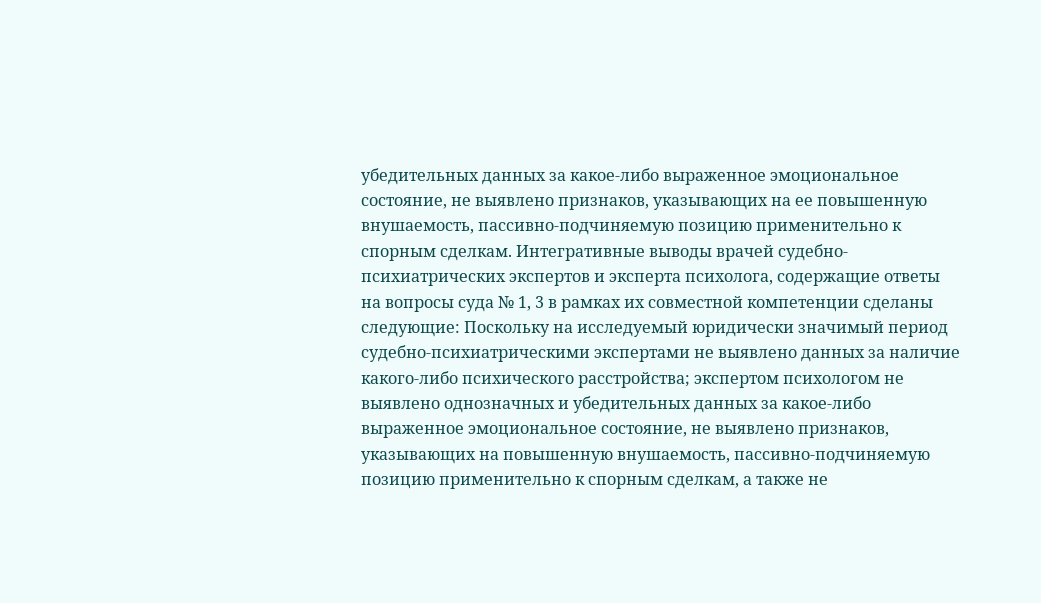убедительных данных за какое-либо выраженное эмоциональное состояние, не выявлено признаков, указывающих на ее повышенную внушаемость, пассивно-подчиняемую позицию применительно к спорным сделкам. Интегративные выводы врачей судебно-психиатрических экспертов и эксперта психолога, содержащие ответы на вопросы суда № 1, 3 в рамках их совместной компетенции сделаны следующие: Поскольку на исследуемый юридически значимый период судебно-психиатрическими экспертами не выявлено данных за наличие какого-либо психического расстройства; экспертом психологом не выявлено однозначных и убедительных данных за какое-либо выраженное эмоциональное состояние, не выявлено признаков, указывающих на повышенную внушаемость, пассивно-подчиняемую позицию применительно к спорным сделкам, а также не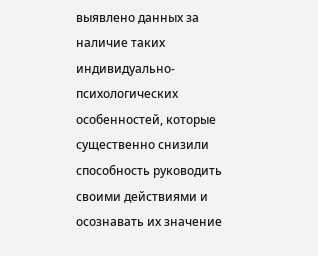выявлено данных за наличие таких индивидуально-психологических особенностей, которые существенно снизили способность руководить своими действиями и осознавать их значение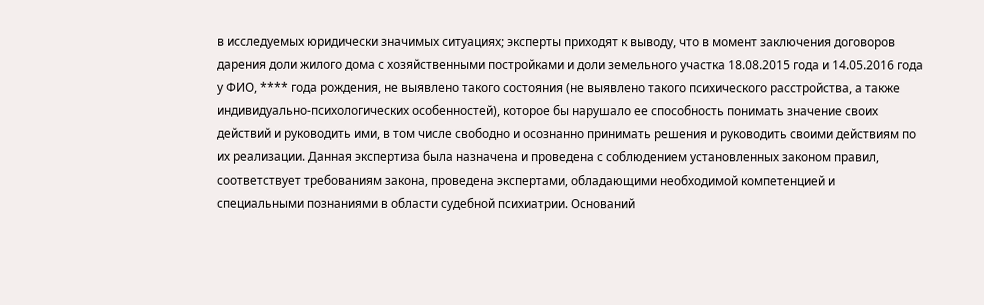в исследуемых юридически значимых ситуациях; эксперты приходят к выводу, что в момент заключения договоров дарения доли жилого дома с хозяйственными постройками и доли земельного участка 18.08.2015 года и 14.05.2016 года у ФИО, **** года рождения, не выявлено такого состояния (не выявлено такого психического расстройства, а также индивидуально-психологических особенностей), которое бы нарушало ее способность понимать значение своих действий и руководить ими, в том числе свободно и осознанно принимать решения и руководить своими действиям по их реализации. Данная экспертиза была назначена и проведена с соблюдением установленных законом правил, соответствует требованиям закона, проведена экспертами, обладающими необходимой компетенцией и специальными познаниями в области судебной психиатрии. Оснований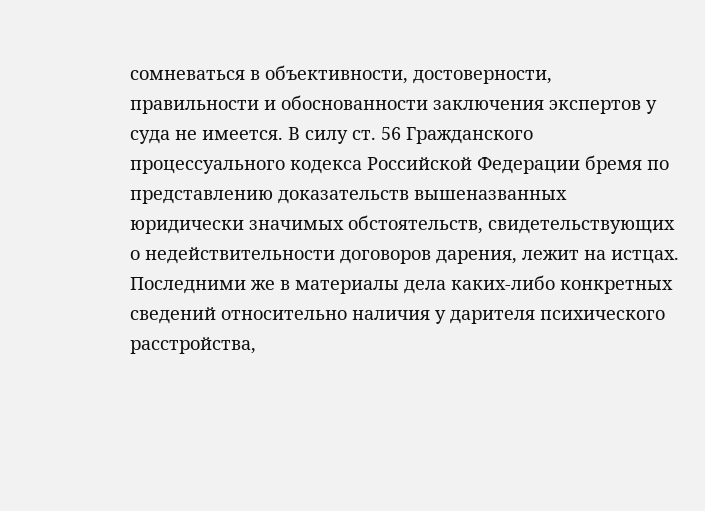сомневаться в объективности, достоверности, правильности и обоснованности заключения экспертов у суда не имеется. В силу ст. 56 Гражданского процессуального кодекса Российской Федерации бремя по представлению доказательств вышеназванных юридически значимых обстоятельств, свидетельствующих о недействительности договоров дарения, лежит на истцах. Последними же в материалы дела каких-либо конкретных сведений относительно наличия у дарителя психического расстройства,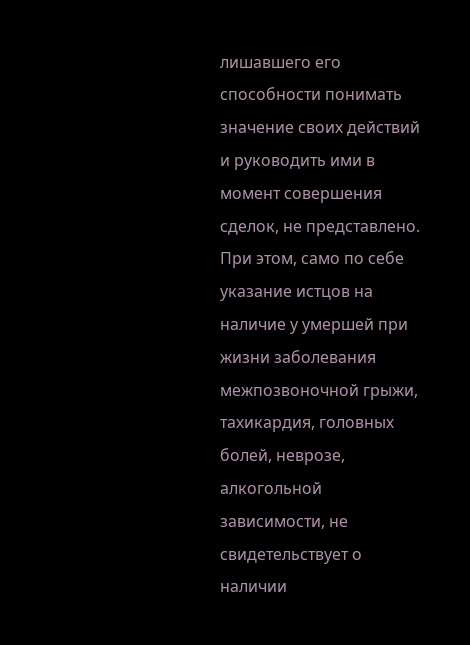лишавшего его способности понимать значение своих действий и руководить ими в момент совершения сделок, не представлено. При этом, само по себе указание истцов на наличие у умершей при жизни заболевания межпозвоночной грыжи, тахикардия, головных болей, неврозе, алкогольной зависимости, не свидетельствует о наличии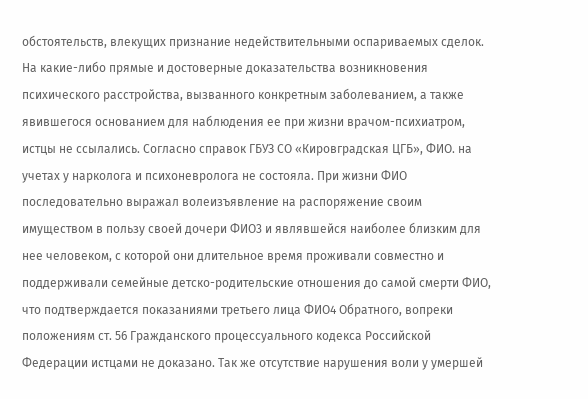обстоятельств, влекущих признание недействительными оспариваемых сделок. На какие-либо прямые и достоверные доказательства возникновения психического расстройства, вызванного конкретным заболеванием, а также явившегося основанием для наблюдения ее при жизни врачом-психиатром, истцы не ссылались. Согласно справок ГБУЗ СО «Кировградская ЦГБ», ФИО. на учетах у нарколога и психоневролога не состояла. При жизни ФИО последовательно выражал волеизъявление на распоряжение своим имуществом в пользу своей дочери ФИО3 и являвшейся наиболее близким для нее человеком, с которой они длительное время проживали совместно и поддерживали семейные детско-родительские отношения до самой смерти ФИО, что подтверждается показаниями третьего лица ФИО4 Обратного, вопреки положениям ст. 56 Гражданского процессуального кодекса Российской Федерации истцами не доказано. Так же отсутствие нарушения воли у умершей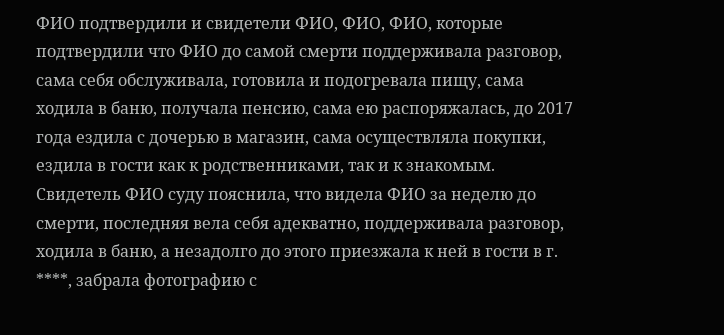ФИО подтвердили и свидетели ФИО, ФИО, ФИО, которые подтвердили что ФИО до самой смерти поддерживала разговор, сама себя обслуживала, готовила и подогревала пищу, сама ходила в баню, получала пенсию, сама ею распоряжалась, до 2017 года ездила с дочерью в магазин, сама осуществляла покупки, ездила в гости как к родственниками, так и к знакомым. Свидетель ФИО суду пояснила, что видела ФИО за неделю до смерти, последняя вела себя адекватно, поддерживала разговор, ходила в баню, а незадолго до этого приезжала к ней в гости в г. ****, забрала фотографию с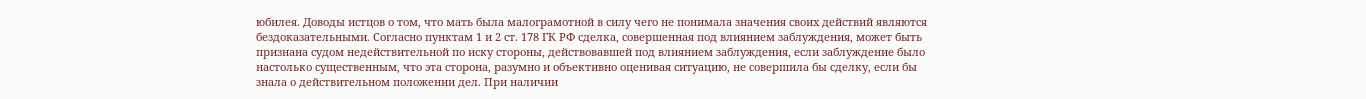юбилея. Доводы истцов о том, что мать была малограмотной в силу чего не понимала значения своих действий являются бездоказательными. Согласно пунктам 1 и 2 ст. 178 ГК РФ сделка, совершенная под влиянием заблуждения, может быть признана судом недействительной по иску стороны, действовавшей под влиянием заблуждения, если заблуждение было настолько существенным, что эта сторона, разумно и объективно оценивая ситуацию, не совершила бы сделку, если бы знала о действительном положении дел. При наличии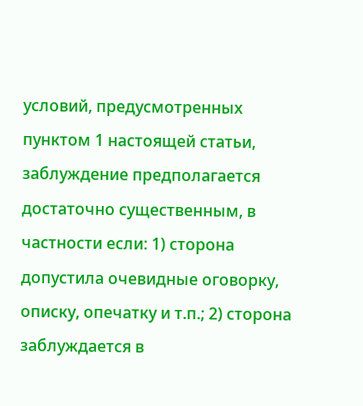условий, предусмотренных пунктом 1 настоящей статьи, заблуждение предполагается достаточно существенным, в частности если: 1) сторона допустила очевидные оговорку, описку, опечатку и т.п.; 2) сторона заблуждается в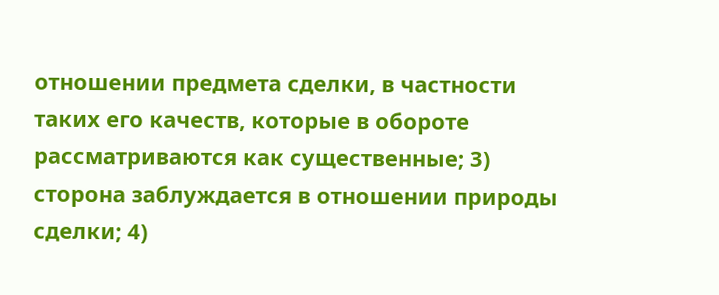отношении предмета сделки, в частности таких его качеств, которые в обороте рассматриваются как существенные; 3) сторона заблуждается в отношении природы сделки; 4)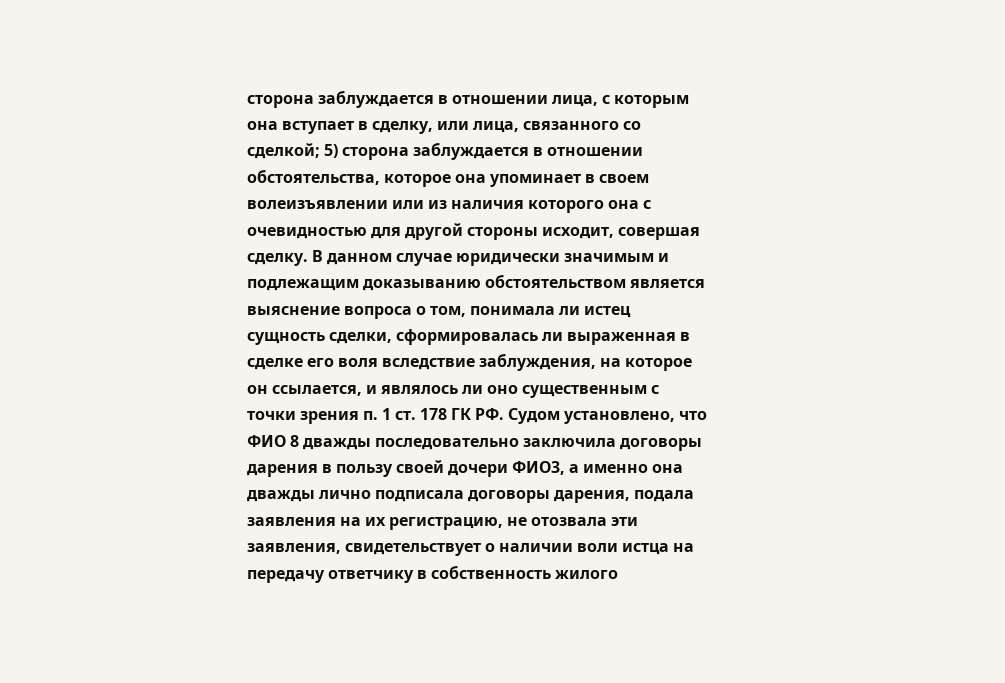сторона заблуждается в отношении лица, с которым она вступает в сделку, или лица, связанного со сделкой; 5) сторона заблуждается в отношении обстоятельства, которое она упоминает в своем волеизъявлении или из наличия которого она с очевидностью для другой стороны исходит, совершая сделку. В данном случае юридически значимым и подлежащим доказыванию обстоятельством является выяснение вопроса о том, понимала ли истец сущность сделки, сформировалась ли выраженная в сделке его воля вследствие заблуждения, на которое он ссылается, и являлось ли оно существенным с точки зрения п. 1 ст. 178 ГК РФ. Судом установлено, что ФИО 8 дважды последовательно заключила договоры дарения в пользу своей дочери ФИО3, а именно она дважды лично подписала договоры дарения, подала заявления на их регистрацию, не отозвала эти заявления, свидетельствует о наличии воли истца на передачу ответчику в собственность жилого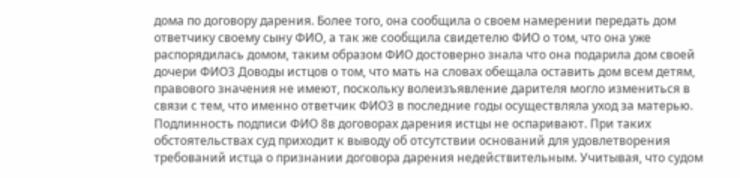дома по договору дарения. Более того, она сообщила о своем намерении передать дом ответчику своему сыну ФИО, а так же сообщила свидетелю ФИО о том, что она уже распорядилась домом, таким образом ФИО достоверно знала что она подарила дом своей дочери ФИО3 Доводы истцов о том, что мать на словах обещала оставить дом всем детям, правового значения не имеют, поскольку волеизъявление дарителя могло измениться в связи с тем, что именно ответчик ФИО3 в последние годы осуществляла уход за матерью. Подлинность подписи ФИО 8в договорах дарения истцы не оспаривают. При таких обстоятельствах суд приходит к выводу об отсутствии оснований для удовлетворения требований истца о признании договора дарения недействительным. Учитывая, что судом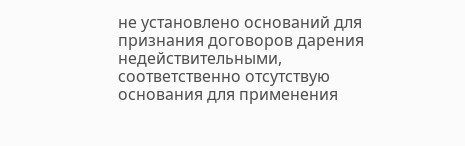не установлено оснований для признания договоров дарения недействительными, соответственно отсутствую основания для применения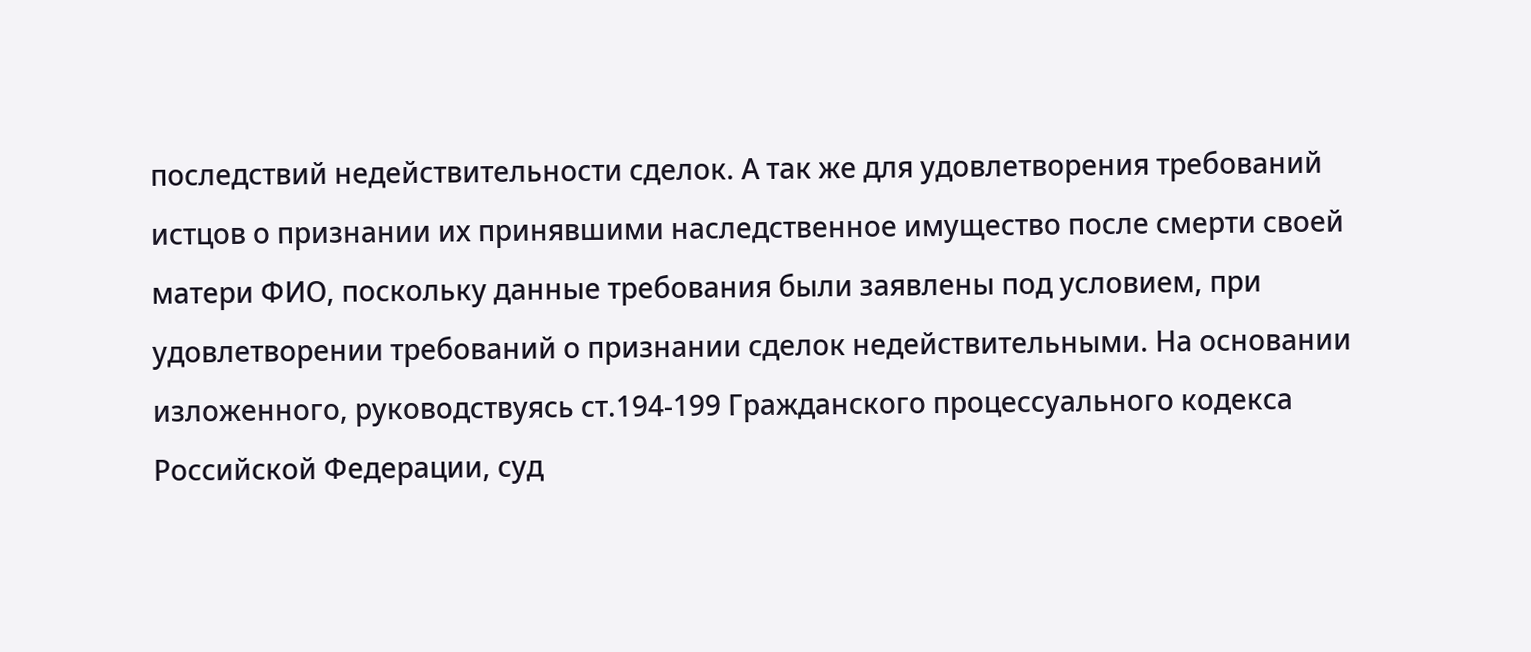последствий недействительности сделок. А так же для удовлетворения требований истцов о признании их принявшими наследственное имущество после смерти своей матери ФИО, поскольку данные требования были заявлены под условием, при удовлетворении требований о признании сделок недействительными. На основании изложенного, руководствуясь ст.194-199 Гражданского процессуального кодекса Российской Федерации, суд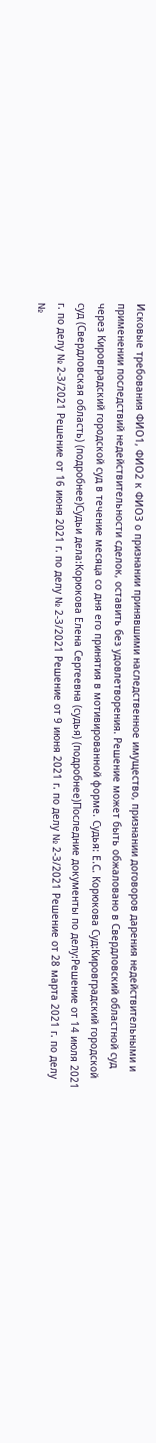Исковые требования ФИО1, ФИО2 к ФИО3 о признании принявшими наследственное имущество, признании договоров дарения недействительными и применении последствий недействительности сделок, оставить без удовлетворения. Решение может быть обжаловано в Свердловский областной суд через Кировградский городской суд в течение месяца со дня его принятия в мотивированной форме. Судья: Е.С. Корюкова Суд:Кировградский городской суд (Свердловская область) (подробнее)Судьи дела:Корюкова Елена Сергеевна (судья) (подробнее)Последние документы по делу:Решение от 14 июля 2021 г. по делу № 2-3/2021 Решение от 16 июня 2021 г. по делу № 2-3/2021 Решение от 9 июня 2021 г. по делу № 2-3/2021 Решение от 28 марта 2021 г. по делу №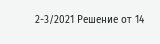2-3/2021 Решение от 14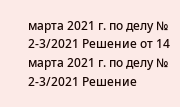марта 2021 г. по делу № 2-3/2021 Решение от 14 марта 2021 г. по делу № 2-3/2021 Решение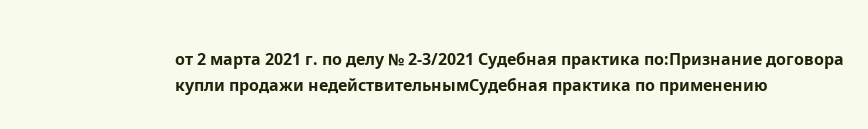от 2 марта 2021 г. по делу № 2-3/2021 Судебная практика по:Признание договора купли продажи недействительнымСудебная практика по применению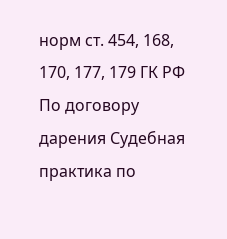норм ст. 454, 168, 170, 177, 179 ГК РФ
По договору дарения Судебная практика по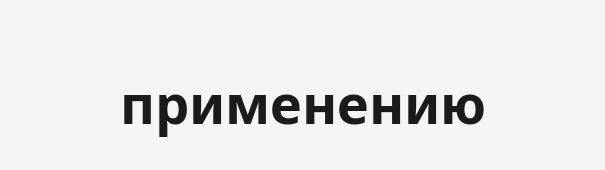применению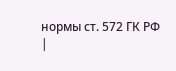нормы ст. 572 ГК РФ
|